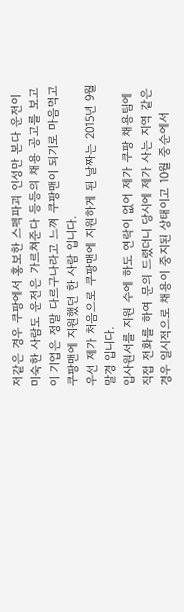저같은 경우 쿠팡에서 홍보한 스펙파괴 인성만 본다 운전이 미숙한 사람도 운전은 가르쳐준다 등등의 채용 공고를 보고 이 기업은 정말 다르구나라고 느껴 쿠팡맨이 되기로 마음먹고 쿠팡맨에 지원했던 한 사람 입니다.
우선 제가 처음으로 쿠팡맨에 지원하게 된 날짜는 2015년 9월 말경 입니다.
입사원서를 지원 수에 하도 연락이 없어 제가 쿠팡 채용팀에 직접 전화를 하여 문의 드렸더니 당시에 제가 사는 지역 같은 경우 일시적으로 채용이 중지된 상태이고 10월 중순에서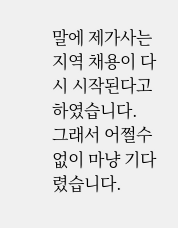말에 제가사는지역 채용이 다시 시작된다고 하였습니다.
그래서 어쩔수 없이 마냥 기다렸습니다.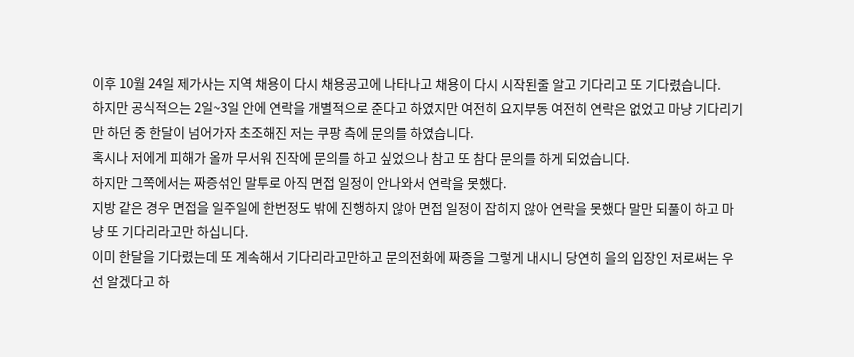이후 10월 24일 제가사는 지역 채용이 다시 채용공고에 나타나고 채용이 다시 시작된줄 알고 기다리고 또 기다렸습니다.
하지만 공식적으는 2일~3일 안에 연락을 개별적으로 준다고 하였지만 여전히 요지부동 여전히 연락은 없었고 마냥 기다리기만 하던 중 한달이 넘어가자 초조해진 저는 쿠팡 측에 문의를 하였습니다.
혹시나 저에게 피해가 올까 무서워 진작에 문의를 하고 싶었으나 참고 또 참다 문의를 하게 되었습니다.
하지만 그쪽에서는 짜증섞인 말투로 아직 면접 일정이 안나와서 연락을 못했다.
지방 같은 경우 면접을 일주일에 한번정도 밖에 진행하지 않아 면접 일정이 잡히지 않아 연락을 못했다 말만 되풀이 하고 마냥 또 기다리라고만 하십니다.
이미 한달을 기다렸는데 또 계속해서 기다리라고만하고 문의전화에 짜증을 그렇게 내시니 당연히 을의 입장인 저로써는 우선 알겠다고 하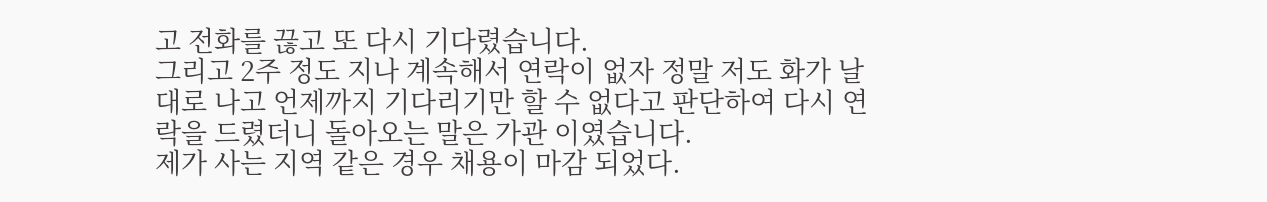고 전화를 끊고 또 다시 기다렸습니다.
그리고 2주 정도 지나 계속해서 연락이 없자 정말 저도 화가 날대로 나고 언제까지 기다리기만 할 수 없다고 판단하여 다시 연락을 드렸더니 돌아오는 말은 가관 이였습니다.
제가 사는 지역 같은 경우 채용이 마감 되었다.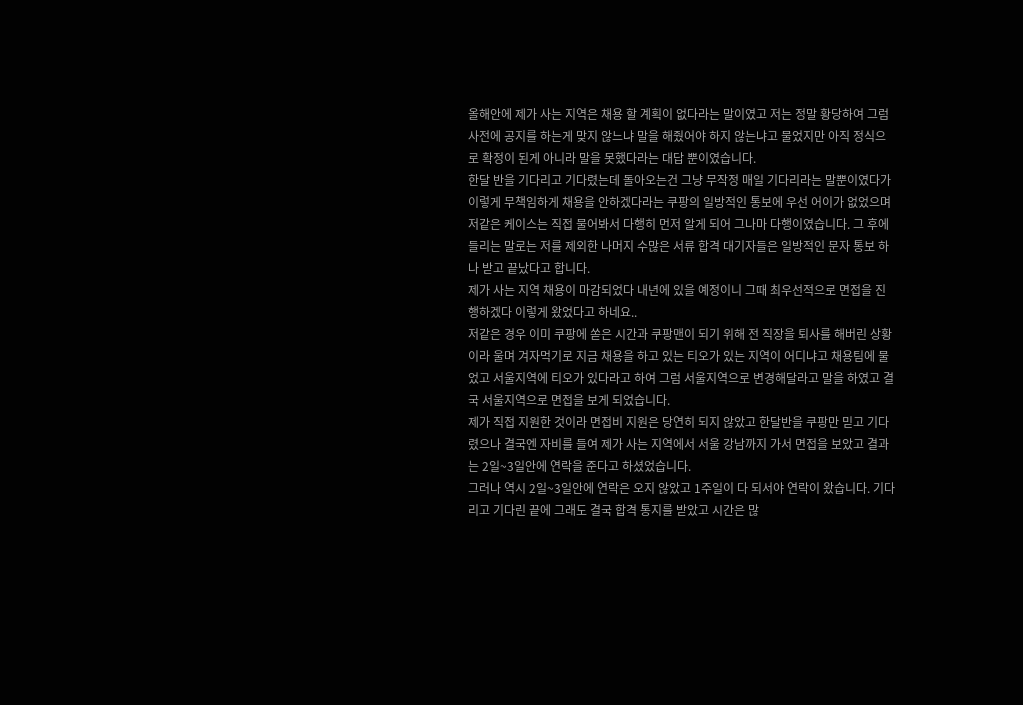올해안에 제가 사는 지역은 채용 할 계획이 없다라는 말이였고 저는 정말 황당하여 그럼 사전에 공지를 하는게 맞지 않느냐 말을 해줬어야 하지 않는냐고 물었지만 아직 정식으로 확정이 된게 아니라 말을 못했다라는 대답 뿐이였습니다.
한달 반을 기다리고 기다렸는데 돌아오는건 그냥 무작정 매일 기다리라는 말뿐이였다가 이렇게 무책임하게 채용을 안하겠다라는 쿠팡의 일방적인 통보에 우선 어이가 없었으며 저같은 케이스는 직접 물어봐서 다행히 먼저 알게 되어 그나마 다행이였습니다. 그 후에 들리는 말로는 저를 제외한 나머지 수많은 서류 합격 대기자들은 일방적인 문자 통보 하나 받고 끝났다고 합니다.
제가 사는 지역 채용이 마감되었다 내년에 있을 예정이니 그때 최우선적으로 면접을 진행하겠다 이렇게 왔었다고 하네요..
저같은 경우 이미 쿠팡에 쏟은 시간과 쿠팡맨이 되기 위해 전 직장을 퇴사를 해버린 상황이라 울며 겨자먹기로 지금 채용을 하고 있는 티오가 있는 지역이 어디냐고 채용팀에 물었고 서울지역에 티오가 있다라고 하여 그럼 서울지역으로 변경해달라고 말을 하였고 결국 서울지역으로 면접을 보게 되었습니다.
제가 직접 지원한 것이라 면접비 지원은 당연히 되지 않았고 한달반을 쿠팡만 믿고 기다렸으나 결국엔 자비를 들여 제가 사는 지역에서 서울 강남까지 가서 면접을 보았고 결과는 2일~3일안에 연락을 준다고 하셨었습니다.
그러나 역시 2일~3일안에 연락은 오지 않았고 1주일이 다 되서야 연락이 왔습니다. 기다리고 기다린 끝에 그래도 결국 합격 통지를 받았고 시간은 많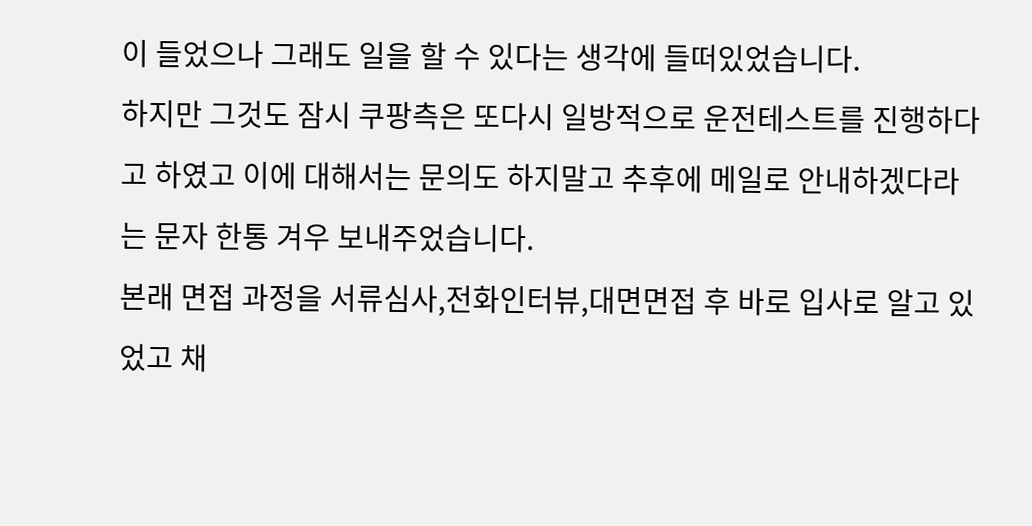이 들었으나 그래도 일을 할 수 있다는 생각에 들떠있었습니다.
하지만 그것도 잠시 쿠팡측은 또다시 일방적으로 운전테스트를 진행하다고 하였고 이에 대해서는 문의도 하지말고 추후에 메일로 안내하겠다라는 문자 한통 겨우 보내주었습니다.
본래 면접 과정을 서류심사,전화인터뷰,대면면접 후 바로 입사로 알고 있었고 채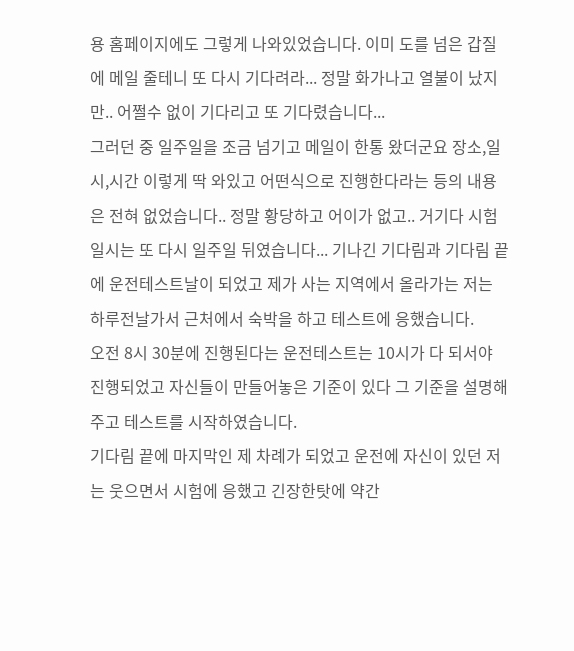용 홈페이지에도 그렇게 나와있었습니다. 이미 도를 넘은 갑질에 메일 줄테니 또 다시 기다려라... 정말 화가나고 열불이 났지만.. 어쩔수 없이 기다리고 또 기다렸습니다...
그러던 중 일주일을 조금 넘기고 메일이 한통 왔더군요 장소,일시,시간 이렇게 딱 와있고 어떤식으로 진행한다라는 등의 내용은 전혀 없었습니다.. 정말 황당하고 어이가 없고.. 거기다 시험일시는 또 다시 일주일 뒤였습니다... 기나긴 기다림과 기다림 끝에 운전테스트날이 되었고 제가 사는 지역에서 올라가는 저는 하루전날가서 근처에서 숙박을 하고 테스트에 응했습니다.
오전 8시 30분에 진행된다는 운전테스트는 10시가 다 되서야 진행되었고 자신들이 만들어놓은 기준이 있다 그 기준을 설명해주고 테스트를 시작하였습니다.
기다림 끝에 마지막인 제 차례가 되었고 운전에 자신이 있던 저는 웃으면서 시험에 응했고 긴장한탓에 약간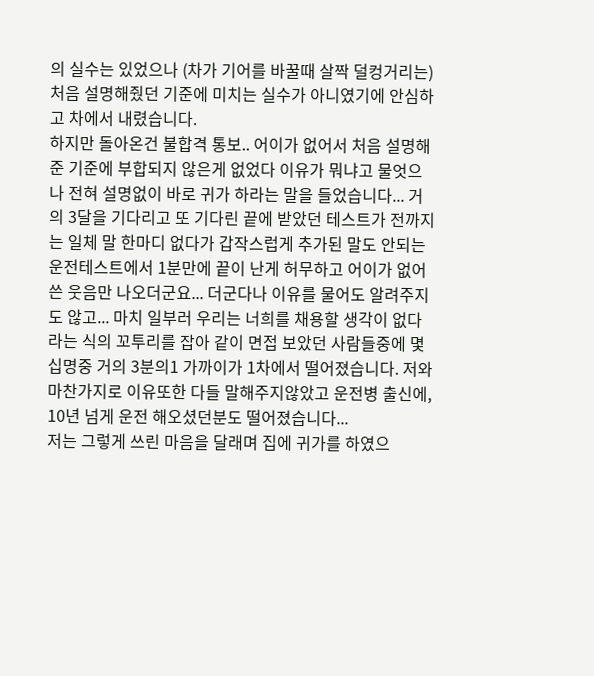의 실수는 있었으나 (차가 기어를 바꿀때 살짝 덜컹거리는) 처음 설명해줬던 기준에 미치는 실수가 아니였기에 안심하고 차에서 내렸습니다.
하지만 돌아온건 불합격 통보.. 어이가 없어서 처음 설명해준 기준에 부합되지 않은게 없었다 이유가 뭐냐고 물엇으나 전혀 설명없이 바로 귀가 하라는 말을 들었습니다... 거의 3달을 기다리고 또 기다린 끝에 받았던 테스트가 전까지는 일체 말 한마디 없다가 갑작스럽게 추가된 말도 안되는 운전테스트에서 1분만에 끝이 난게 허무하고 어이가 없어 쓴 웃음만 나오더군요... 더군다나 이유를 물어도 알려주지도 않고... 마치 일부러 우리는 너희를 채용할 생각이 없다라는 식의 꼬투리를 잡아 같이 면접 보았던 사람들중에 몇십명중 거의 3분의1 가까이가 1차에서 떨어졌습니다. 저와마찬가지로 이유또한 다들 말해주지않았고 운전병 출신에, 10년 넘게 운전 해오셨던분도 떨어졌습니다...
저는 그렇게 쓰린 마음을 달래며 집에 귀가를 하였으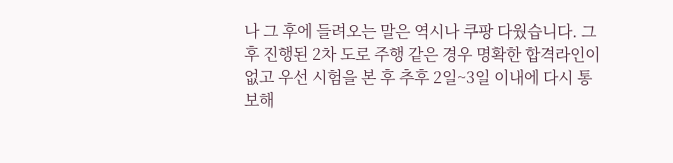나 그 후에 들려오는 말은 역시나 쿠팡 다웠습니다. 그 후 진행된 2차 도로 주행 같은 경우 명확한 합격라인이 없고 우선 시험을 본 후 추후 2일~3일 이내에 다시 통보해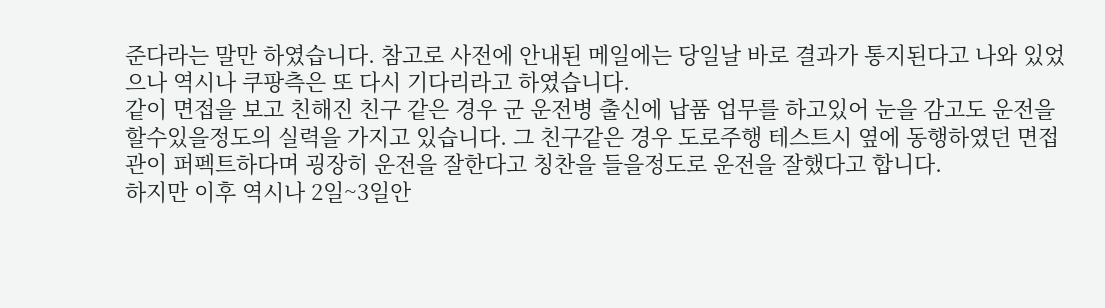준다라는 말만 하였습니다. 참고로 사전에 안내된 메일에는 당일날 바로 결과가 통지된다고 나와 있었으나 역시나 쿠팡측은 또 다시 기다리라고 하였습니다.
같이 면접을 보고 친해진 친구 같은 경우 군 운전병 출신에 납품 업무를 하고있어 눈을 감고도 운전을 할수있을정도의 실력을 가지고 있습니다. 그 친구같은 경우 도로주행 테스트시 옆에 동행하였던 면접관이 퍼펙트하다며 굉장히 운전을 잘한다고 칭찬을 들을정도로 운전을 잘했다고 합니다.
하지만 이후 역시나 2일~3일안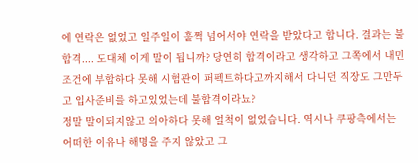에 연락은 없었고 일주일이 훌쩍 넘어서야 연락을 받았다고 합니다. 결과는 불합격.... 도대체 이게 말이 됩니까? 당연히 합격이라고 생각하고 그쪽에서 내민 조건에 부합하다 못해 시험관이 퍼펙트하다고까지해서 다니던 직장도 그만두고 입사준비를 하고있었는데 불합격이라뇨?
정말 말이되지않고 의아하다 못해 얼척이 없었습니다. 역시나 쿠팡측에서는 어떠한 이유나 해명을 주지 않았고 그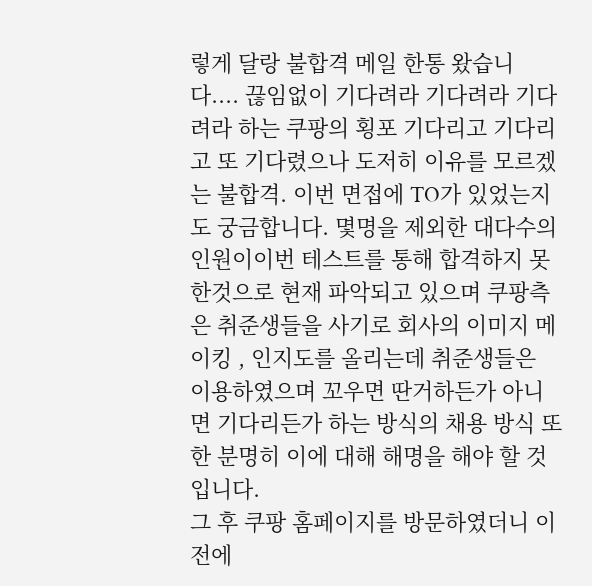렇게 달랑 불합격 메일 한통 왔습니다.... 끊임없이 기다려라 기다려라 기다려라 하는 쿠팡의 횡포 기다리고 기다리고 또 기다렸으나 도저히 이유를 모르겠는 불합격. 이번 면접에 TO가 있었는지도 궁금합니다. 몇명을 제외한 대다수의 인원이이번 테스트를 통해 합격하지 못한것으로 현재 파악되고 있으며 쿠팡측은 취준생들을 사기로 회사의 이미지 메이킹 , 인지도를 올리는데 취준생들은 이용하였으며 꼬우면 딴거하든가 아니면 기다리든가 하는 방식의 채용 방식 또한 분명히 이에 대해 해명을 해야 할 것 입니다.
그 후 쿠팡 홈페이지를 방문하였더니 이전에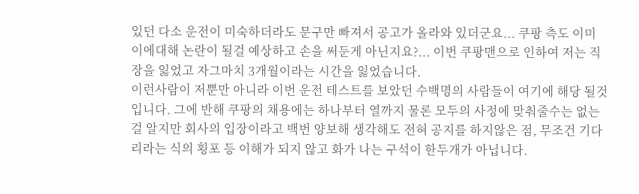있던 다소 운전이 미숙하더라도 문구만 빠져서 공고가 올라와 있더군요... 쿠팡 측도 이미 이에대해 논란이 될걸 예상하고 손을 써둔게 아닌지요?... 이번 쿠팡맨으로 인하여 저는 직장을 잃었고 자그마치 3개월이라는 시간을 잃었습니다.
이런사람이 저뿐만 아니라 이번 운전 테스트를 보았던 수백명의 사람들이 여기에 해당 될것 입니다. 그에 반해 쿠팡의 채용에는 하나부터 열까지 물론 모두의 사정에 맞춰줄수는 없는걸 알지만 회사의 입장이라고 백번 양보해 생각해도 전혀 공지를 하지않은 점, 무조건 기다리라는 식의 횡포 등 이해가 되지 않고 화가 나는 구석이 한두개가 아닙니다.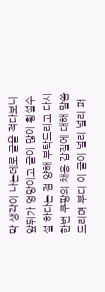막 생각이 나는데로 글을 적다보니 앞뒤가 엉망이고 글이 많이 횡설수설 하다는 점 양해 부탁드리고 다시 한번 쿠팡의 채용 갑질에 대해 말씀 드리며 부디 이 글이 널리 널리 퍼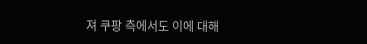져 쿠팡 측에서도 이에 대해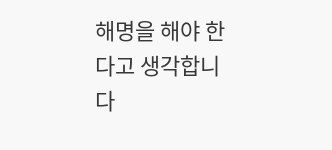해명을 해야 한다고 생각합니다